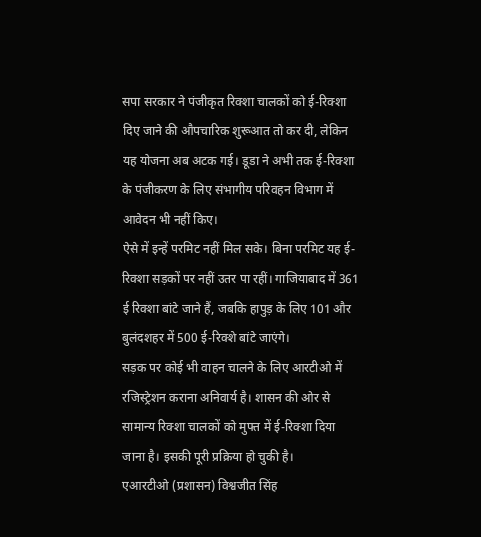सपा सरकार ने पंजीकृत रिक्शा चालकों को ई-रिक्शा दिए जाने की औपचारिक शुरूआत तो कर दी, लेकिन यह योजना अब अटक गई। डूडा ने अभी तक ई-रिक्शा के पंजीकरण के लिए संभागीय परिवहन विभाग में आवेदन भी नहीं किए।
ऐसे में इन्हें परमिट नहीं मिल सके। बिना परमिट यह ई-रिक्शा सड़कों पर नहीं उतर पा रहीं। गाजियाबाद में 361 ई रिक्शा बांटे जाने हैं, जबकि हापुड़ के लिए 101 और बुलंदशहर में 500 ई-रिक्शे बांटे जाएंगे।
सड़क पर कोई भी वाहन चालने के लिए आरटीओ में रजिस्ट्रेशन कराना अनिवार्य है। शासन की ओर से सामान्य रिक्शा चालकों को मुफ्त में ई-रिक्शा दिया जाना है। इसकी पूरी प्रक्रिया हो चुकी है।
एआरटीओ (प्रशासन) विश्वजीत सिंह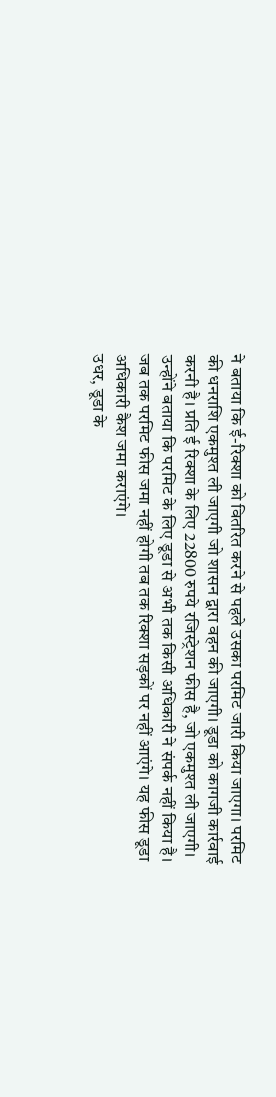ने बताया कि ई-रिक्शा को वितरित करने से पहले उसका परमिट जारी किया जाएगा। परमिट की धनराशि एकमुश्त ली जाएगी जो शासन द्वारा वहन की जाएगी। डूडा को कागजी कार्रवाई करनी है। प्रति ई रिक्शा के लिए 22800 रुपये रजिस्ट्रेशन फीस है, जो एकमुश्त ली जाएगी।
उन्होंने बताया कि परमिट के लिए डूडा से अभी तक किसी अधिकारी ने संपर्क नहीं किया है। जब तक परमिट फीस जमा नहीं होगी तब तक रिक्शा सड़कों पर नहीं आएंगे। यह फीस डूडा अधिकारी कैश जमा कराएंगे।
उधर, डूडा के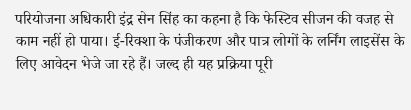परियोजना अधिकारी इंद्र सेन सिंह का कहना है कि फेस्टिव सीजन की वजह से काम नहीं हो पाया। ई-रिक्शा के पंजीकरण और पात्र लोगों के लर्निंग लाइसेंस के लिए आवेदन भेजे जा रहे हैं। जल्द ही यह प्रक्रिया पूरी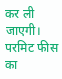कर ली जाएगी। परमिट फीस का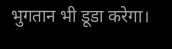भुगतान भी डूडा करेगा।